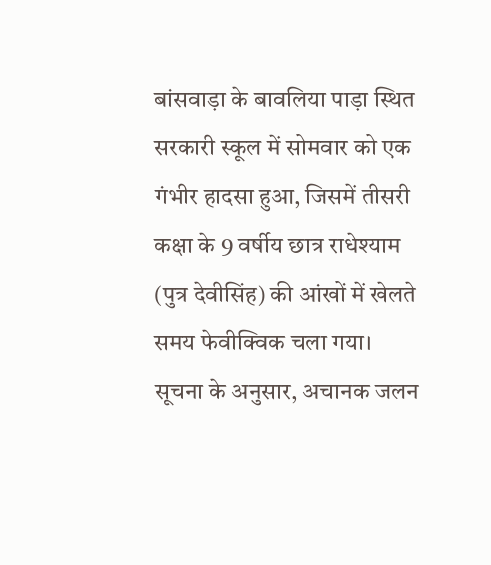बांसवाड़ा के बावलिया पाड़ा स्थित सरकारी स्कूल में सोमवार को एक गंभीर हादसा हुआ, जिसमें तीसरी कक्षा के 9 वर्षीय छात्र राधेश्याम (पुत्र देवीसिंह) की आंखों में खेलते समय फेवीक्विक चला गया।
सूचना के अनुसार, अचानक जलन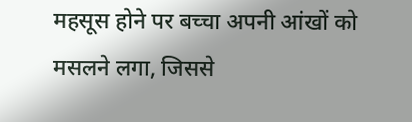महसूस होने पर बच्चा अपनी आंखों को मसलने लगा, जिससे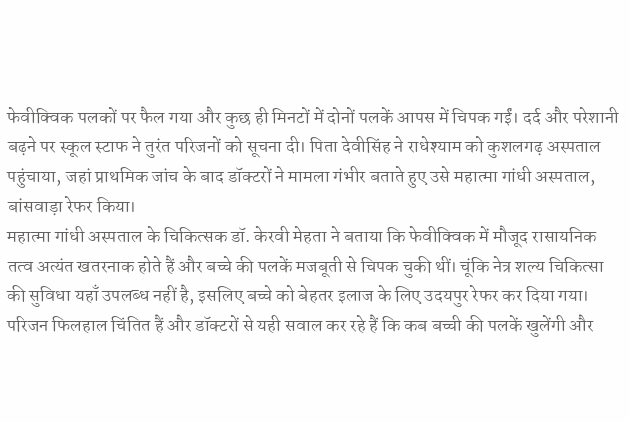फेवीक्विक पलकों पर फैल गया और कुछ ही मिनटों में दोनों पलकें आपस में चिपक गईं। दर्द और परेशानी बढ़ने पर स्कूल स्टाफ ने तुरंत परिजनों को सूचना दी। पिता देवीसिंह ने राधेश्याम को कुशलगढ़ अस्पताल पहुंचाया, जहां प्राथमिक जांच के बाद डॉक्टरों ने मामला गंभीर बताते हुए उसे महात्मा गांधी अस्पताल, बांसवाड़ा रेफर किया।
महात्मा गांधी अस्पताल के चिकित्सक डॉ. केरवी मेहता ने बताया कि फेवीक्विक में मौजूद रासायनिक तत्व अत्यंत खतरनाक होते हैं और बच्चे की पलकें मजबूती से चिपक चुकी थीं। चूंकि नेत्र शल्य चिकित्सा की सुविधा यहाँ उपलब्ध नहीं है, इसलिए बच्चे को बेहतर इलाज के लिए उदयपुर रेफर कर दिया गया।
परिजन फिलहाल चिंतित हैं और डॉक्टरों से यही सवाल कर रहे हैं कि कब बच्ची की पलकें खुलेंगी और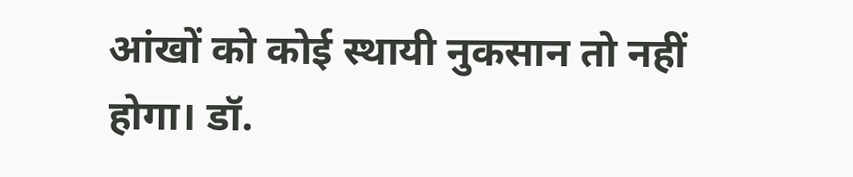आंखों को कोई स्थायी नुकसान तो नहीं होगा। डॉ.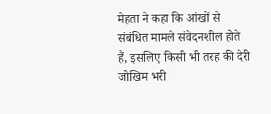मेहता ने कहा कि आंखों से संबंधित मामले संवेदनशील होते हैं, इसलिए किसी भी तरह की देरी जोखिम भरी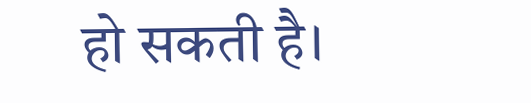हो सकती है।